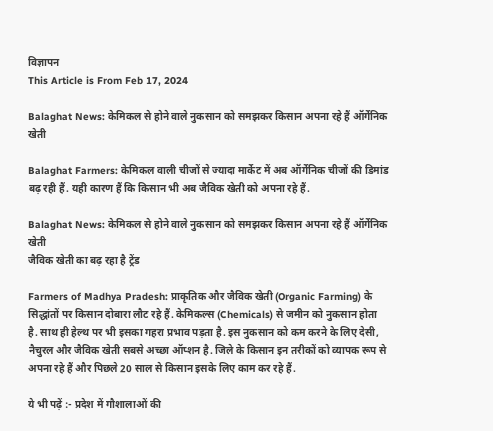विज्ञापन
This Article is From Feb 17, 2024

Balaghat News: केमिकल से होने वाले नुकसान को समझकर किसान अपना रहे हैं ऑर्गेनिक खेती

Balaghat Farmers: केमिकल वाली चीजों से ज्यादा मार्केट में अब ऑर्गेनिक चीजों की डिमांड बढ़ रही हैं. यही कारण हैं कि किसान भी अब जैविक खेती को अपना रहे हैं.

Balaghat News: केमिकल से होने वाले नुकसान को समझकर किसान अपना रहे हैं ऑर्गेनिक खेती
जैविक खेती का बढ़ रहा है ट्रेंड

Farmers of Madhya Pradesh: प्राकृतिक और जैविक खेती (Organic Farming) के सिद्धांतों पर किसान दोबारा लौट रहे हैं. केमिकल्स (Chemicals) से जमीन को नुकसान होता है. साथ ही हेल्थ पर भी इसका गहरा प्रभाव पड़ता है. इस नुकसान को कम करने के लिए देसी, नैचुरल और जैविक खेती सबसे अच्छा ऑप्शन है. जिले के किसान इन तरीकों को व्यापक रूप से अपना रहे हैं और पिछले 20 साल से किसान इसके लिए काम कर रहे हैं.

ये भी पढ़ें :- प्रदेश में गौशालाओं की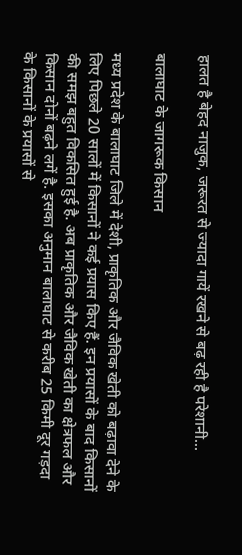हालत है बेहद नाजुक, जरूरत से ज्यादा गायें रखने से बढ़ रही है परेशानी...

बालाघाट के जागरूक किसान

मध्य प्रदेश के बालाघाट जिले में देशी, प्राकृतिक और जैविक खेती को बढ़ावा देने के लिए पिछले 20 सालों में किसानों ने कई प्रयास किए हैं. इन प्रयासों के बाद किसानों की समझ बहुत विकसित हुई है. अब प्राकृतिक और जैविक खेती का क्षेत्रफल और किसान दोनों बढ़ने लगें है. इसका अनुमान बालाघाट से करीब 25 किमी दूर गड़दा के किसानों के प्रयासों से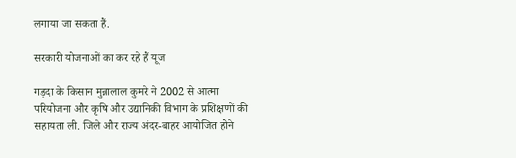लगाया जा सकता हैं.

सरकारी योजनाओं का कर रहे हैं यूज

गड़दा के किसान मुन्नालाल कुमरे ने 2002 से आत्मा परियोजना और कृषि और उद्यानिकी विभाग के प्रशिक्षणों की सहायता ली. जिले और राज्य अंदर-बाहर आयोजित होने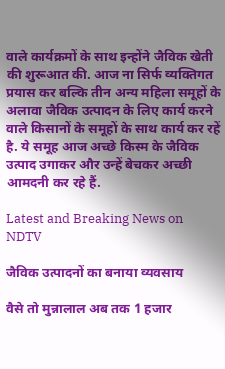वाले कार्यक्रमों के साथ इन्होंने जैविक खेती की शुरूआत की. आज ना सिर्फ व्यक्तिगत प्रयास कर बल्कि तीन अन्य महिला समूहों के अलावा जैविक उत्पादन के लिए कार्य करने वाले किसानों के समूहों के साथ कार्य कर रहें है. ये समूह आज अच्छे किस्म के जैविक उत्पाद उगाकर और उन्हें बेचकर अच्छी आमदनी कर रहे हैं.

Latest and Breaking News on NDTV

जैविक उत्पादनों का बनाया व्यवसाय

वैसे तो मुन्नालाल अब तक 1 हजार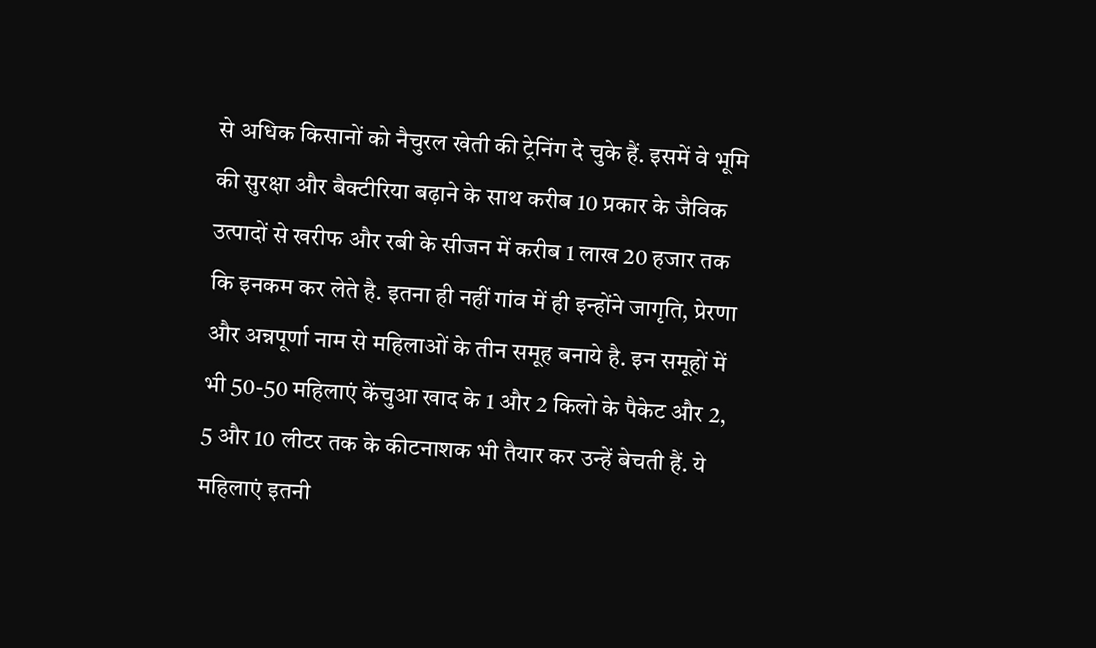से अधिक किसानों को नैचुरल खेती की ट्रेनिंग दे चुके हैं. इसमें वे भूमि की सुरक्षा और बैक्टीरिया बढ़ाने के साथ करीब 10 प्रकार के जैविक उत्पादों से खरीफ और रबी के सीजन में करीब 1 लाख 20 हजार तक कि इनकम कर लेते है. इतना ही नहीं गांव में ही इन्होंने जागृति, प्रेरणा और अन्नपूर्णा नाम से महिलाओं के तीन समूह बनाये है. इन समूहों में भी 50-50 महिलाएं केंचुआ खाद के 1 और 2 किलो के पैकेट और 2, 5 और 10 लीटर तक के कीटनाशक भी तैयार कर उन्हें बेचती हैं. ये महिलाएं इतनी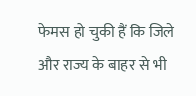फेमस हो चुकी हैं कि जिले और राज्य के बाहर से भी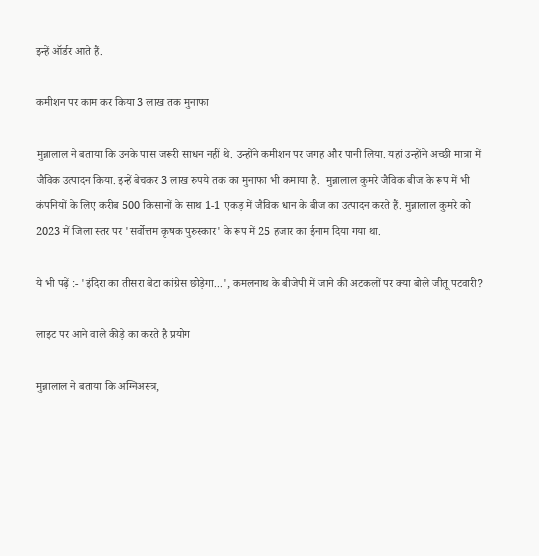इन्हें ऑर्डर आते हैं.

कमीशन पर काम कर किया 3 लाख तक मुनाफा

मुन्नालाल ने बताया कि उनके पास जरूरी साधन नहीं थे. उन्होंने कमीशन पर जगह और पानी लिया. यहां उन्होंने अच्छी मात्रा में जैविक उत्पादन किया. इन्हें बेचकर 3 लाख रुपये तक का मुनाफा भी कमाया है.  मुन्नालाल कुमरे जैविक बीज के रूप में भी कंपनियों के लिए करीब 500 किसानों के साथ 1-1 एकड़ में जैविक धान के बीज का उत्पादन करते हैं. मुन्नालाल कुमरे को 2023 में जिला स्तर पर 'सर्वोत्तम कृषक पुरुस्कार' के रूप में 25 हजार का ईनाम दिया गया था.

ये भी पढ़ें :- 'इंदिरा का तीसरा बेटा कांग्रेस छोड़ेगा...', कमलनाथ के बीजेपी में जाने की अटकलों पर क्या बोले जीतू पटवारी?

लाइट पर आने वाले कीड़े का करते है प्रयोग

मुन्नालाल ने बताया कि अग्निअस्त्र,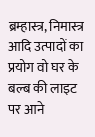ब्रम्हास्त्र, निमास्त्र आदि उत्पादों का प्रयोग वो घर के बल्ब की लाइट पर आने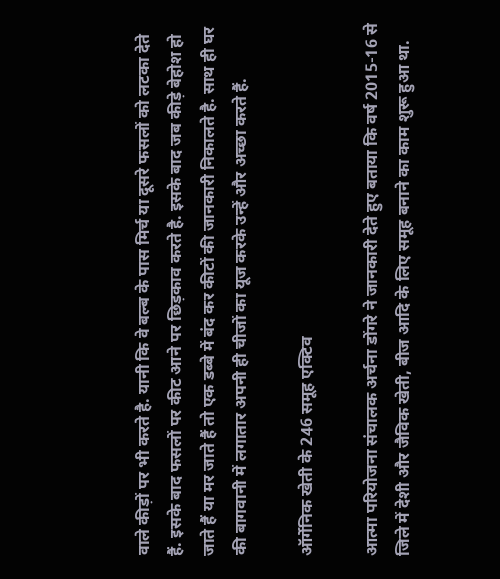वाले कीड़ों पर भी करते है. यानी कि वे बल्ब के पास मिर्च या दूसरे फसलों को लटका देते हैं. इसके बाद फसलों पर कीट आने पर छिड़काव करते है. इसके बाद जब कीड़े बेहोश हो जाते हैं या मर जाते हैं तो एक डब्बे में बंद कर कीटों की जानकारी निकालते है. साथ ही घर की बागवानी में लगातार अपनी ही चीजों का यूज करके उन्हें और अच्छा करते हैं.

ऑर्गेनिक खेती के 246 समूह एक्टिव

आत्मा परियोजना संचालक अर्चना डोंगरे ने जानकारी देते हुए बताया कि वर्ष 2015-16 से जिले में देशी और जैविक खेती, बीज आदि के लिए समूह बनाने का काम शुरू हुआ था.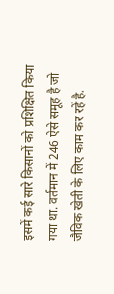इसमें कई सारे किसानों को प्रशिक्षित किया गया था. वर्तमान में 246 ऐसे समूह है जो जैविक खेती के लिए काम कर रहें है.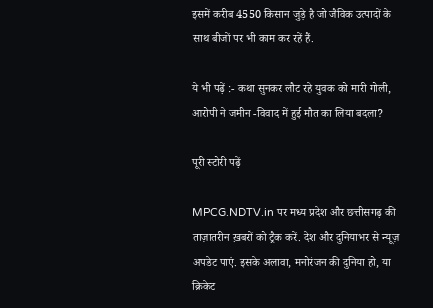इसमें करीब 4550 किसान जुड़े है जो जैविक उत्पादों के साथ बीजों पर भी काम कर रहें हैं.

ये भी पढ़ें :- कथा सुनकर लौट रहे युवक को मारी गोली, आरोपी ने जमीन -विवाद में हुई मौत का लिया बदला?

पूरी स्टोरी पढ़ें

MPCG.NDTV.in पर मध्य प्रदेश और छत्तीसगढ़ की ताज़ातरीन ख़बरों को ट्रैक करें. देश और दुनियाभर से न्यूज़ अपडेट पाएं. इसके अलावा, मनोरंजन की दुनिया हो, या क्रिकेट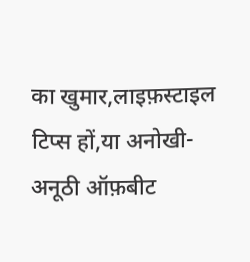का खुमार,लाइफ़स्टाइल टिप्स हों,या अनोखी-अनूठी ऑफ़बीट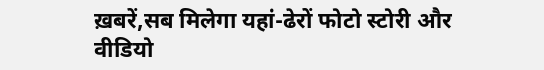ख़बरें,सब मिलेगा यहां-ढेरों फोटो स्टोरी और वीडियो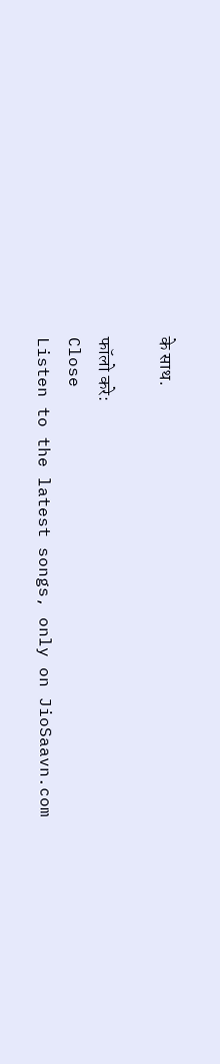के साथ.

फॉलो करे:
Close
Listen to the latest songs, only on JioSaavn.com